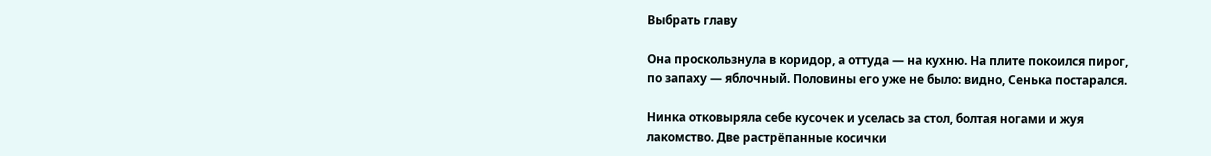Выбрать главу

Она проскользнула в коридор, а оттуда — на кухню. На плите покоился пирог, по запаху — яблочный. Половины его уже не было: видно, Сенька постарался.

Нинка отковыряла себе кусочек и уселась за стол, болтая ногами и жуя лакомство. Две растрёпанные косички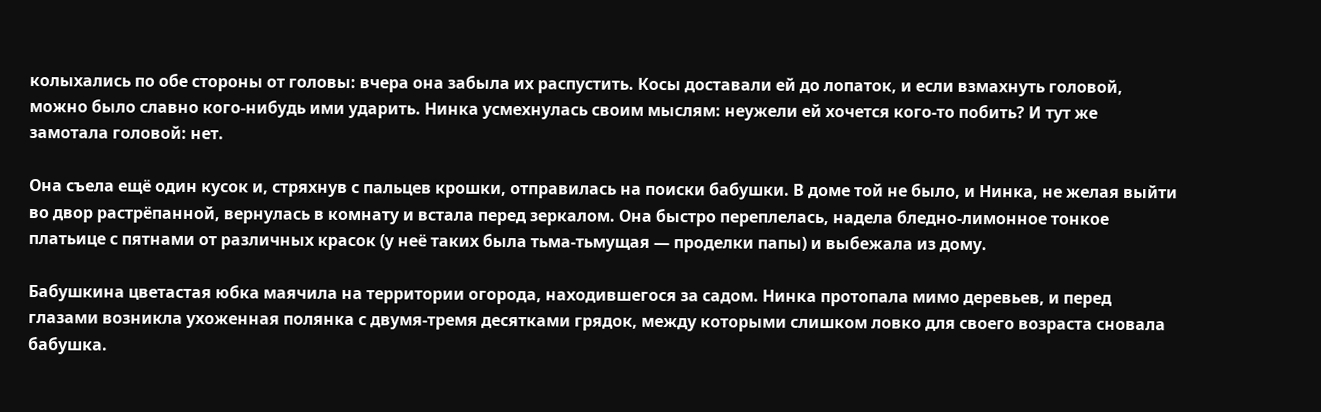колыхались по обе стороны от головы: вчера она забыла их распустить. Косы доставали ей до лопаток, и если взмахнуть головой, можно было славно кого-нибудь ими ударить. Нинка усмехнулась своим мыслям: неужели ей хочется кого-то побить? И тут же замотала головой: нет.

Она съела ещё один кусок и, стряхнув с пальцев крошки, отправилась на поиски бабушки. В доме той не было, и Нинка, не желая выйти во двор растрёпанной, вернулась в комнату и встала перед зеркалом. Она быстро переплелась, надела бледно-лимонное тонкое платьице с пятнами от различных красок (у неё таких была тьма-тьмущая — проделки папы) и выбежала из дому.

Бабушкина цветастая юбка маячила на территории огорода, находившегося за садом. Нинка протопала мимо деревьев, и перед глазами возникла ухоженная полянка с двумя-тремя десятками грядок, между которыми слишком ловко для своего возраста сновала бабушка.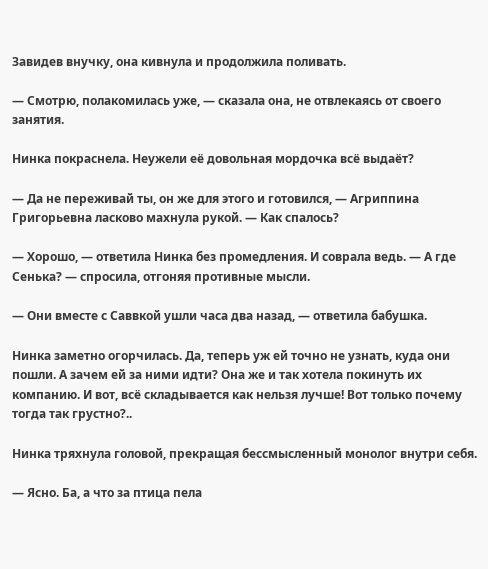Завидев внучку, она кивнула и продолжила поливать.

— Смотрю, полакомилась уже, — сказала она, не отвлекаясь от своего занятия.

Нинка покраснела. Неужели её довольная мордочка всё выдаёт?

— Да не переживай ты, он же для этого и готовился, — Агриппина Григорьевна ласково махнула рукой. — Как спалось?

— Хорошо, — ответила Нинка без промедления. И соврала ведь. — А где Сенька? — спросила, отгоняя противные мысли.

— Они вместе с Саввкой ушли часа два назад, — ответила бабушка.

Нинка заметно огорчилась. Да, теперь уж ей точно не узнать, куда они пошли. А зачем ей за ними идти? Она же и так хотела покинуть их компанию. И вот, всё складывается как нельзя лучше! Вот только почему тогда так грустно?..

Нинка тряхнула головой, прекращая бессмысленный монолог внутри себя.

— Ясно. Ба, а что за птица пела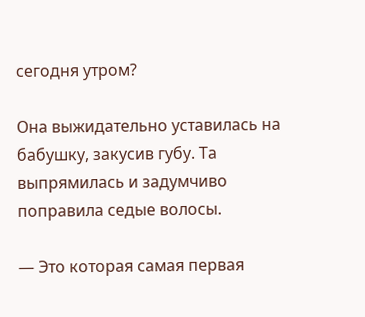сегодня утром?

Она выжидательно уставилась на бабушку, закусив губу. Та выпрямилась и задумчиво поправила седые волосы.

— Это которая самая первая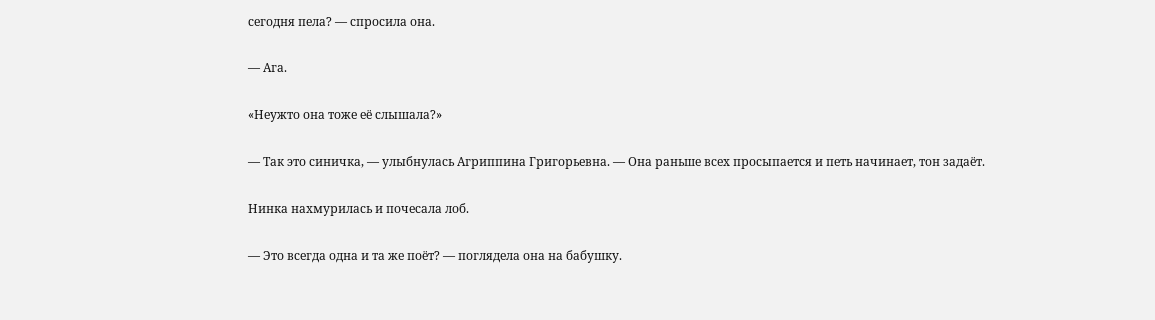сегодня пела? — спросила она.

— Ага.

«Неужто она тоже её слышала?»

— Так это синичка, — улыбнулась Агриппина Григорьевна. — Она раньше всех просыпается и петь начинает, тон задаёт.

Нинка нахмурилась и почесала лоб.

— Это всегда одна и та же поёт? — поглядела она на бабушку.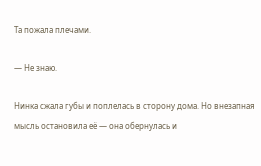Та пожала плечами.

— Не знаю.

Нинка сжала губы и поплелась в сторону дома. Но внезапная мысль остановила её — она обернулась и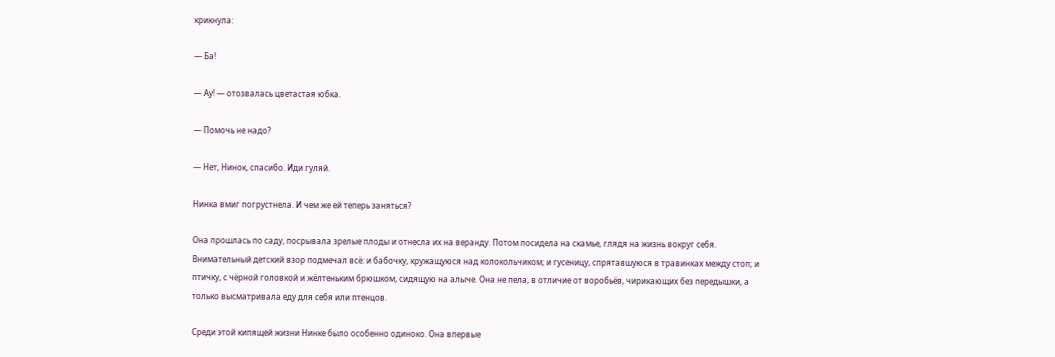крикнула:

— Ба!

— Ау! — отозвалась цветастая юбка.

— Помочь не надо?

— Нет, Нинок, спасибо. Иди гуляй.

Нинка вмиг погрустнела. И чем же ей теперь заняться?

Она прошлась по саду, посрывала зрелые плоды и отнесла их на веранду. Потом посидела на скамье, глядя на жизнь вокруг себя. Внимательный детский взор подмечал всё: и бабочку, кружащуюся над колокольчиком; и гусеницу, спрятавшуюся в травинках между стоп; и птичку, с чёрной головкой и жёлтеньким брюшком, сидящую на алыче. Она не пела, в отличие от воробьёв, чирикающих без передышки, а только высматривала еду для себя или птенцов.

Среди этой кипящей жизни Нинке было особенно одиноко. Она впервые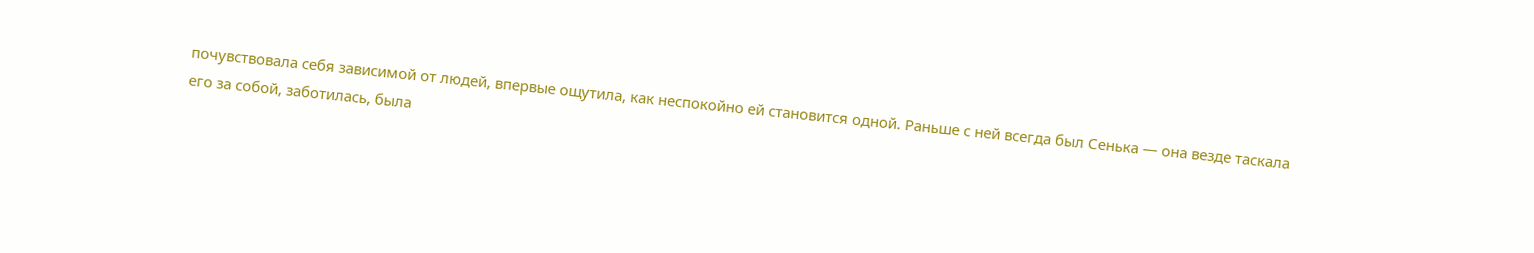почувствовала себя зависимой от людей, впервые ощутила, как неспокойно ей становится одной. Раньше с ней всегда был Сенька — она везде таскала его за собой, заботилась, была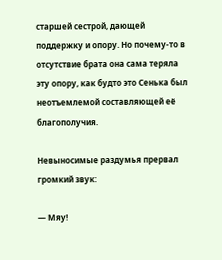старшей сестрой, дающей поддержку и опору. Но почему-то в отсутствие брата она сама теряла эту опору, как будто это Сенька был неотъемлемой составляющей её благополучия.

Невыносимые раздумья прервал громкий звук:

— Мяу!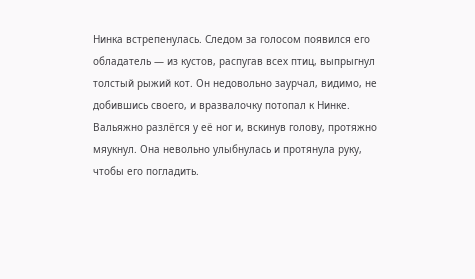Нинка встрепенулась. Следом за голосом появился его обладатель — из кустов, распугав всех птиц, выпрыгнул толстый рыжий кот. Он недовольно заурчал, видимо, не добившись своего, и вразвалочку потопал к Нинке. Вальяжно разлёгся у её ног и, вскинув голову, протяжно мяукнул. Она невольно улыбнулась и протянула руку, чтобы его погладить.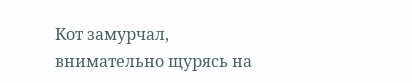Кот замурчал, внимательно щурясь на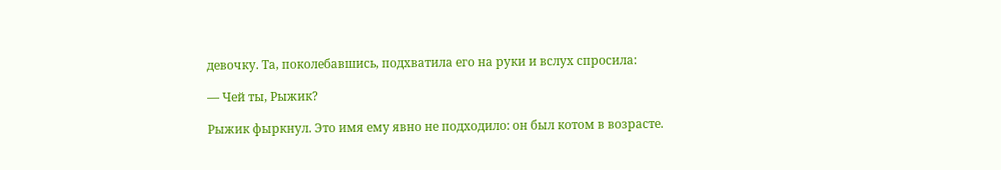девочку. Та, поколебавшись, подхватила его на руки и вслух спросила:

— Чей ты, Рыжик?

Рыжик фыркнул. Это имя ему явно не подходило: он был котом в возрасте.